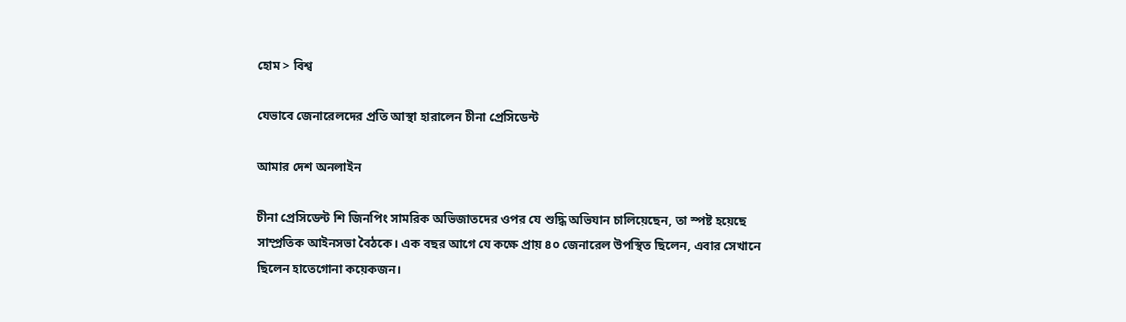হোম > বিশ্ব

যেভাবে জেনারেলদের প্রতি আস্থা হারালেন চীনা প্রেসিডেন্ট

আমার দেশ অনলাইন

চীনা প্রেসিডেন্ট শি জিনপিং সামরিক অভিজাতদের ওপর যে শুদ্ধি অভিযান চালিয়েছেন, তা স্পষ্ট হয়েছে সাম্প্রতিক আইনসভা বৈঠকে। এক বছর আগে যে কক্ষে প্রায় ৪০ জেনারেল উপস্থিত ছিলেন, এবার সেখানে ছিলেন হাতেগোনা কয়েকজন।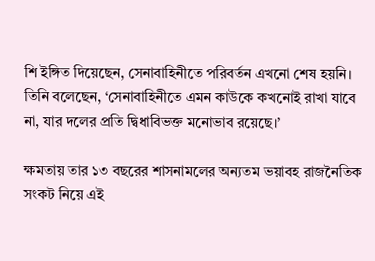শি ইঙ্গিত দিয়েছেন, সেনাবাহিনীতে পরিবর্তন এখনো শেষ হয়নি। তিনি বলেছেন, ‘সেনাবাহিনীতে এমন কাউকে কখনোই রাখা যাবে না, যার দলের প্রতি দ্বিধাবিভক্ত মনোভাব রয়েছে।’

ক্ষমতায় তার ১৩ বছরের শাসনামলের অন্যতম ভয়াবহ রাজনৈতিক সংকট নিয়ে এই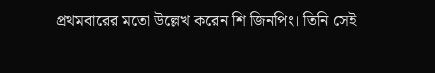প্রথমবারের মতো উল্লেখ করেন শি জিনপিং। তিনি সেই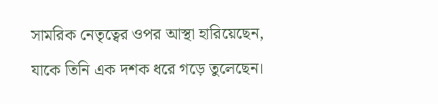সামরিক নেতৃত্বের ওপর আস্থা হারিয়েছেন, যাকে তিনি এক দশক ধরে গড়ে তুলেছেন।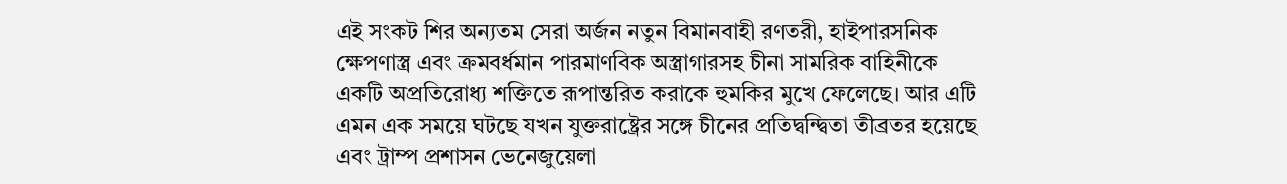এই সংকট শির অন্যতম সেরা অর্জন নতুন বিমানবাহী রণতরী, হাইপারসনিক ক্ষেপণাস্ত্র এবং ক্রমবর্ধমান পারমাণবিক অস্ত্রাগারসহ চীনা সামরিক বাহিনীকে একটি অপ্রতিরোধ্য শক্তিতে রূপান্তরিত করাকে হুমকির মুখে ফেলেছে। আর এটি এমন এক সময়ে ঘটছে যখন যুক্তরাষ্ট্রের সঙ্গে চীনের প্রতিদ্বন্দ্বিতা তীব্রতর হয়েছে এবং ট্রাম্প প্রশাসন ভেনেজুয়েলা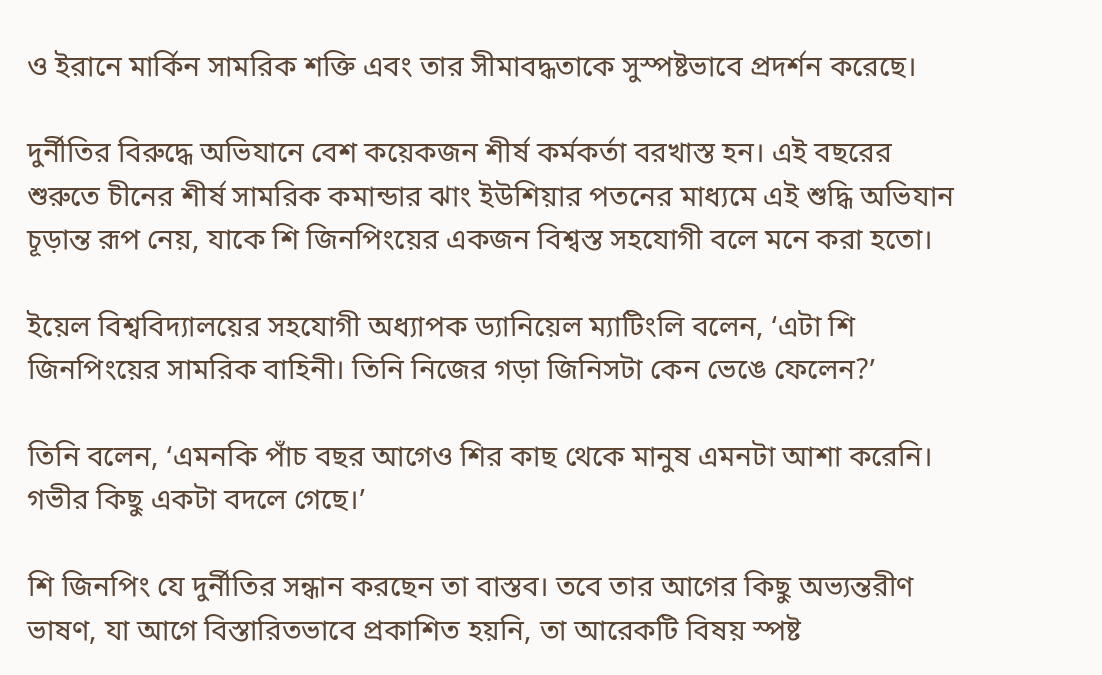ও ইরানে মার্কিন সামরিক শক্তি এবং তার সীমাবদ্ধতাকে সুস্পষ্টভাবে প্রদর্শন করেছে।

দুর্নীতির বিরুদ্ধে অভিযানে বেশ কয়েকজন শীর্ষ কর্মকর্তা বরখাস্ত হন। এই বছরের শুরুতে চীনের শীর্ষ সামরিক কমান্ডার ঝাং ইউশিয়ার পতনের মাধ্যমে এই শুদ্ধি অভিযান চূড়ান্ত রূপ নেয়, যাকে শি জিনপিংয়ের একজন বিশ্বস্ত সহযোগী বলে মনে করা হতো।

ইয়েল বিশ্ববিদ্যালয়ের সহযোগী অধ্যাপক ড্যানিয়েল ম্যাটিংলি বলেন, ‘এটা শি জিনপিংয়ের সামরিক বাহিনী। তিনি নিজের গড়া জিনিসটা কেন ভেঙে ফেলেন?’

তিনি বলেন, ‘এমনকি পাঁচ বছর আগেও শির কাছ থেকে মানুষ এমনটা আশা করেনি। গভীর কিছু একটা বদলে গেছে।’

শি জিনপিং যে দুর্নীতির সন্ধান করছেন তা বাস্তব। তবে তার আগের কিছু অভ্যন্তরীণ ভাষণ, যা আগে বিস্তারিতভাবে প্রকাশিত হয়নি, তা আরেকটি বিষয় স্পষ্ট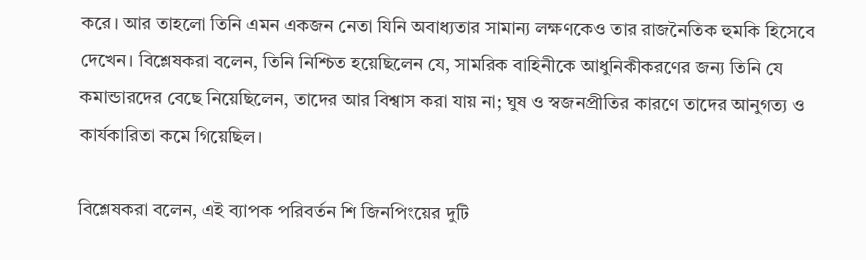করে। আর তাহলো তিনি এমন একজন নেতা যিনি অবাধ্যতার সামান্য লক্ষণকেও তার রাজনৈতিক হুমকি হিসেবে দেখেন। বিশ্লেষকরা বলেন, তিনি নিশ্চিত হয়েছিলেন যে, সামরিক বাহিনীকে আধুনিকীকরণের জন্য তিনি যে কমান্ডারদের বেছে নিয়েছিলেন, তাদের আর বিশ্বাস করা যায় না; ঘুষ ও স্বজনপ্রীতির কারণে তাদের আনুগত্য ও কার্যকারিতা কমে গিয়েছিল।

বিশ্লেষকরা বলেন, এই ব্যাপক পরিবর্তন শি জিনপিংয়ের দুটি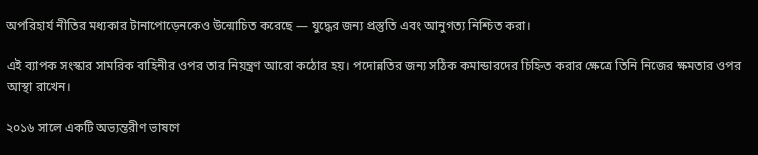অপরিহার্য নীতির মধ্যকার টানাপোড়েনকেও উন্মোচিত করেছে — যুদ্ধের জন্য প্রস্তুতি এবং আনুগত্য নিশ্চিত করা।

এই ব্যাপক সংস্কার সামরিক বাহিনীর ওপর তার নিয়ন্ত্রণ আরো কঠোর হয়। পদোন্নতির জন্য সঠিক কমান্ডারদের চিহ্নিত করার ক্ষেত্রে তিনি নিজের ক্ষমতার ওপর আস্থা রাখেন।

২০১৬ সালে একটি অভ্যন্তরীণ ভাষণে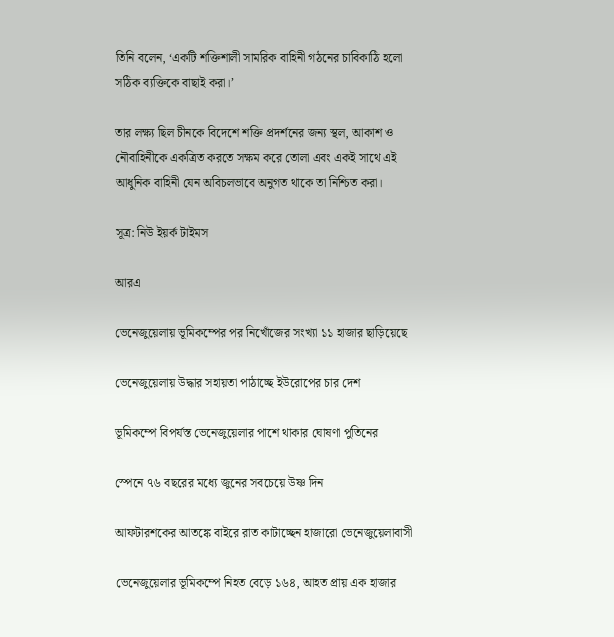তিনি বলেন, ‘একটি শক্তিশালী সামরিক বাহিনী গঠনের চাবিকাঠি হলো সঠিক ব্যক্তিকে বাছাই করা।’

তার লক্ষ্য ছিল চীনকে বিদেশে শক্তি প্রদর্শনের জন্য স্থল, আকাশ ও নৌবাহিনীকে একত্রিত করতে সক্ষম করে তোলা এবং একই সাথে এই আধুনিক বাহিনী যেন অবিচলভাবে অনুগত থাকে তা নিশ্চিত করা।

সূত্র: নিউ ইয়র্ক টাইমস

আরএ

ভেনেজুয়েলায় ভূমিকম্পের পর নিখোঁজের সংখ্যা ১১ হাজার ছাড়িয়েছে

ভেনেজুয়েলায় উদ্ধার সহায়তা পাঠাচ্ছে ইউরোপের চার দেশ

ভূমিকম্পে বিপর্যস্ত ভেনেজুয়েলার পাশে থাকার ঘোষণা পুতিনের

স্পেনে ৭৬ বছরের মধ্যে জুনের সবচেয়ে উষ্ণ দিন

আফটারশকের আতঙ্কে বাইরে রাত কাটাচ্ছেন হাজারো ভেনেজুয়েলাবাসী

ভেনেজুয়েলার ভূমিকম্পে নিহত বেড়ে ১৬৪, আহত প্রায় এক হাজার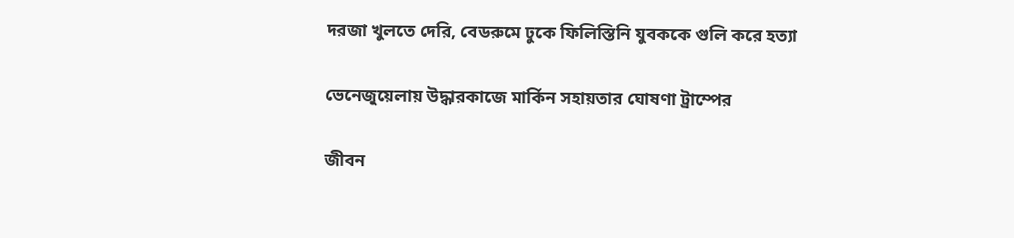দরজা খুলতে দেরি, বেডরুমে ঢুকে ফিলিস্তিনি যুবককে গুলি করে হত্যা

ভেনেজুয়েলায় উদ্ধারকাজে মার্কিন সহায়তার ঘোষণা ট্রাম্পের

জীবন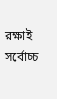রক্ষাই সর্বোচ্চ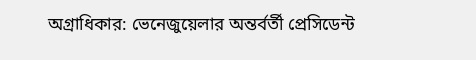অগ্রাধিকার: ভেনেজুয়েলার অন্তর্বর্তী প্রেসিডেন্ট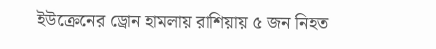ইউক্রেনের ড্রোন হামলায় রাশিয়ায় ৫ জন নিহত